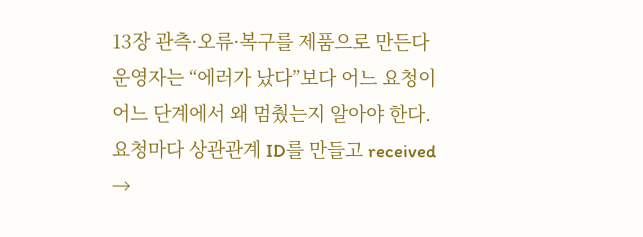13장 관측·오류·복구를 제품으로 만든다
운영자는 “에러가 났다”보다 어느 요청이 어느 단계에서 왜 멈췄는지 알아야 한다. 요청마다 상관관계 ID를 만들고 received →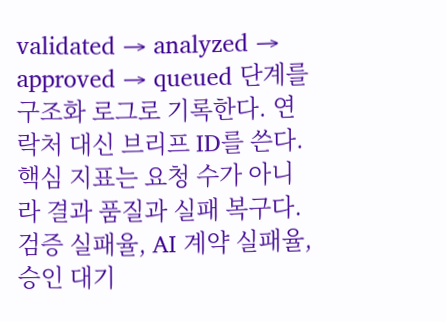validated → analyzed → approved → queued 단계를 구조화 로그로 기록한다. 연락처 대신 브리프 ID를 쓴다.
핵심 지표는 요청 수가 아니라 결과 품질과 실패 복구다. 검증 실패율, AI 계약 실패율, 승인 대기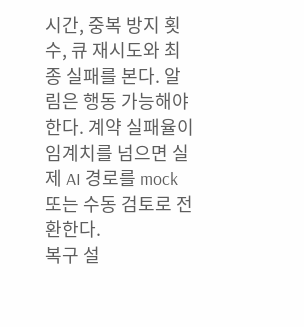시간, 중복 방지 횟수, 큐 재시도와 최종 실패를 본다. 알림은 행동 가능해야 한다. 계약 실패율이 임계치를 넘으면 실제 AI 경로를 mock 또는 수동 검토로 전환한다.
복구 설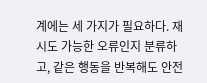계에는 세 가지가 필요하다. 재시도 가능한 오류인지 분류하고, 같은 행동을 반복해도 안전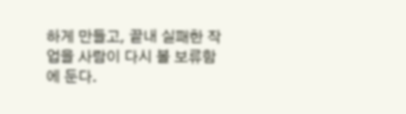하게 만들고, 끝내 실패한 작업을 사람이 다시 볼 보류함에 둔다.